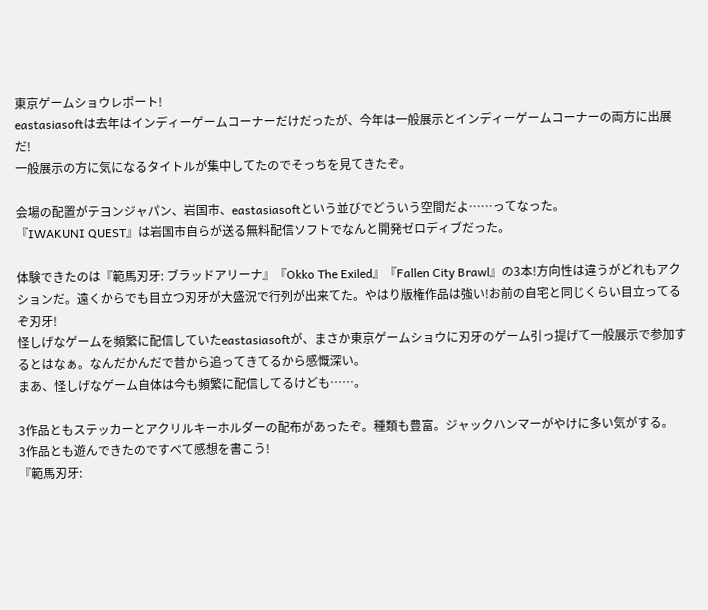東京ゲームショウレポート!
eastasiasoftは去年はインディーゲームコーナーだけだったが、今年は一般展示とインディーゲームコーナーの両方に出展だ!
一般展示の方に気になるタイトルが集中してたのでそっちを見てきたぞ。

会場の配置がテヨンジャパン、岩国市、eastasiasoftという並びでどういう空間だよ……ってなった。
『IWAKUNI QUEST』は岩国市自らが送る無料配信ソフトでなんと開発ゼロディブだった。

体験できたのは『範馬刃牙: ブラッドアリーナ』『Okko The Exiled』『Fallen City Brawl』の3本!方向性は違うがどれもアクションだ。遠くからでも目立つ刃牙が大盛況で行列が出来てた。やはり版権作品は強い!お前の自宅と同じくらい目立ってるぞ刃牙!
怪しげなゲームを頻繁に配信していたeastasiasoftが、まさか東京ゲームショウに刃牙のゲーム引っ提げて一般展示で参加するとはなぁ。なんだかんだで昔から追ってきてるから感慨深い。
まあ、怪しげなゲーム自体は今も頻繁に配信してるけども……。

3作品ともステッカーとアクリルキーホルダーの配布があったぞ。種類も豊富。ジャックハンマーがやけに多い気がする。
3作品とも遊んできたのですべて感想を書こう!
『範馬刃牙: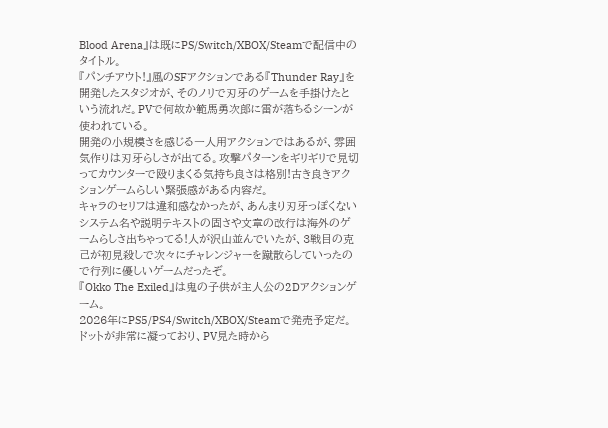Blood Arena』は既にPS/Switch/XBOX/Steamで配信中のタイトル。
『パンチアウト!』風のSFアクションである『Thunder Ray』を開発したスタジオが、そのノリで刃牙のゲームを手掛けたという流れだ。PVで何故か範馬勇次郎に雷が落ちるシーンが使われている。
開発の小規模さを感じる一人用アクションではあるが、雰囲気作りは刃牙らしさが出てる。攻撃パターンをギリギリで見切ってカウンターで殴りまくる気持ち良さは格別!古き良きアクションゲームらしい緊張感がある内容だ。
キャラのセリフは違和感なかったが、あんまり刃牙っぽくないシステム名や説明テキストの固さや文章の改行は海外のゲームらしさ出ちゃってる!人が沢山並んでいたが、3戦目の克己が初見殺しで次々にチャレンジャーを蹴散らしていったので行列に優しいゲームだったぞ。
『Okko The Exiled』は鬼の子供が主人公の2Dアクションゲーム。
2026年にPS5/PS4/Switch/XBOX/Steamで発売予定だ。
ドットが非常に凝っており、PV見た時から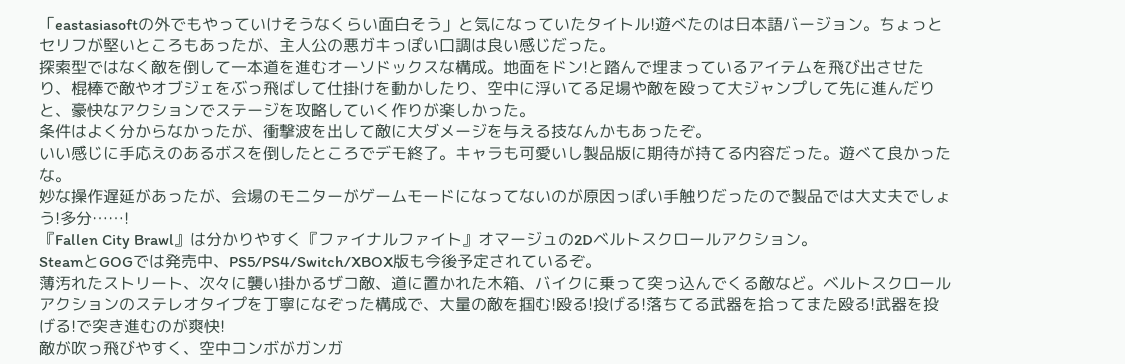「eastasiasoftの外でもやっていけそうなくらい面白そう」と気になっていたタイトル!遊べたのは日本語バージョン。ちょっとセリフが堅いところもあったが、主人公の悪ガキっぽい口調は良い感じだった。
探索型ではなく敵を倒して一本道を進むオーソドックスな構成。地面をドン!と踏んで埋まっているアイテムを飛び出させたり、棍棒で敵やオブジェをぶっ飛ばして仕掛けを動かしたり、空中に浮いてる足場や敵を殴って大ジャンプして先に進んだりと、豪快なアクションでステージを攻略していく作りが楽しかった。
条件はよく分からなかったが、衝撃波を出して敵に大ダメージを与える技なんかもあったぞ。
いい感じに手応えのあるボスを倒したところでデモ終了。キャラも可愛いし製品版に期待が持てる内容だった。遊べて良かったな。
妙な操作遅延があったが、会場のモニターがゲームモードになってないのが原因っぽい手触りだったので製品では大丈夫でしょう!多分……!
『Fallen City Brawl』は分かりやすく『ファイナルファイト』オマージュの2Dベルトスクロールアクション。
SteamとGOGでは発売中、PS5/PS4/Switch/XBOX版も今後予定されているぞ。
薄汚れたストリート、次々に襲い掛かるザコ敵、道に置かれた木箱、バイクに乗って突っ込んでくる敵など。ベルトスクロールアクションのステレオタイプを丁寧になぞった構成で、大量の敵を掴む!殴る!投げる!落ちてる武器を拾ってまた殴る!武器を投げる!で突き進むのが爽快!
敵が吹っ飛びやすく、空中コンボがガンガ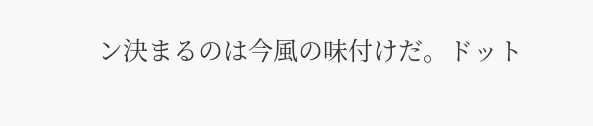ン決まるのは今風の味付けだ。ドット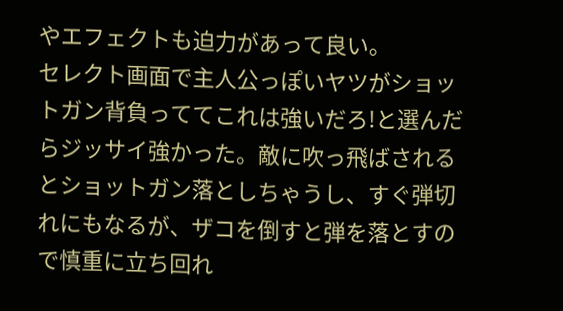やエフェクトも迫力があって良い。
セレクト画面で主人公っぽいヤツがショットガン背負っててこれは強いだろ!と選んだらジッサイ強かった。敵に吹っ飛ばされるとショットガン落としちゃうし、すぐ弾切れにもなるが、ザコを倒すと弾を落とすので慎重に立ち回れ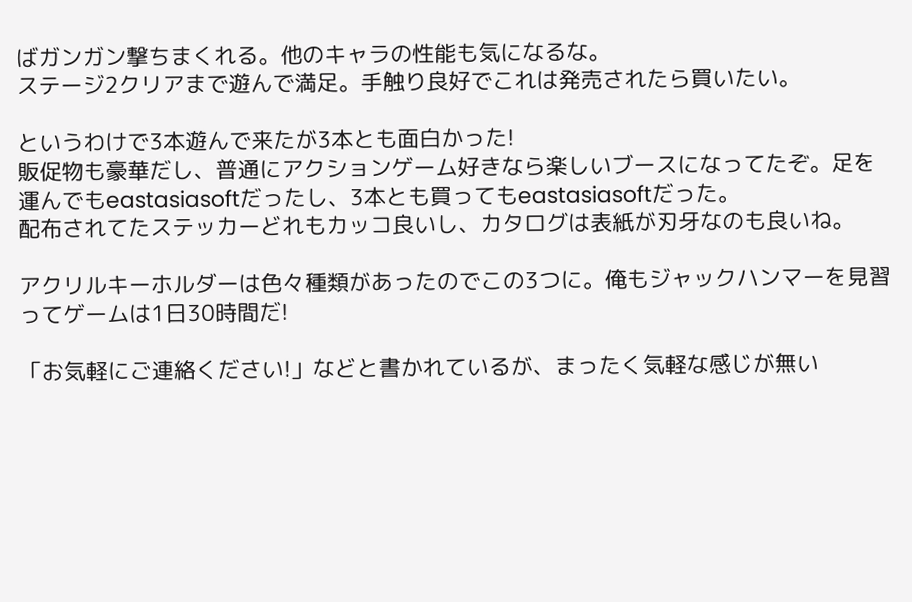ばガンガン撃ちまくれる。他のキャラの性能も気になるな。
ステージ2クリアまで遊んで満足。手触り良好でこれは発売されたら買いたい。

というわけで3本遊んで来たが3本とも面白かった!
販促物も豪華だし、普通にアクションゲーム好きなら楽しいブースになってたぞ。足を運んでもeastasiasoftだったし、3本とも買ってもeastasiasoftだった。
配布されてたステッカーどれもカッコ良いし、カタログは表紙が刃牙なのも良いね。

アクリルキーホルダーは色々種類があったのでこの3つに。俺もジャックハンマーを見習ってゲームは1日30時間だ!

「お気軽にご連絡ください!」などと書かれているが、まったく気軽な感じが無い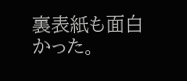裏表紙も面白かった。